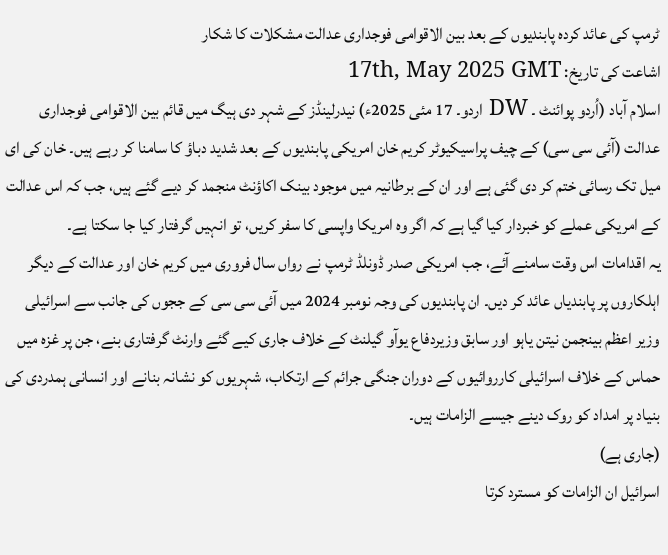ٹرمپ کی عائد کردہ پابندیوں کے بعد بین الاقوامی فوجداری عدالت مشکلات کا شکار
اشاعت کی تاریخ: 17th, May 2025 GMT
اسلام آباد (اُردو پوائنٹ ۔ DW اردو۔ 17 مئی 2025ء) نیدرلینڈز کے شہر دی ہیگ میں قائم بین الاقوامی فوجداری عدالت (آئی سی سی) کے چیف پراسیکیوٹر کریم خان امریکی پابندیوں کے بعد شدید دباؤ کا سامنا کر رہے ہیں۔ خان کی ای میل تک رسائی ختم کر دی گئی ہے اور ان کے برطانیہ میں موجود بینک اکاؤنٹ منجمد کر دیے گئے ہیں، جب کہ اس عدالت کے امریکی عملے کو خبردار کیا گیا ہے کہ اگر وہ امریکا واپسی کا سفر کریں، تو انہیں گرفتار کیا جا سکتا ہے۔
یہ اقدامات اس وقت سامنے آئے، جب امریکی صدر ڈونلڈ ٹرمپ نے رواں سال فروری میں کریم خان اور عدالت کے دیگر اہلکاروں پر پابندیاں عائد کر دیں۔ ان پابندیوں کی وجہ نومبر 2024 میں آئی سی سی کے ججوں کی جانب سے اسرائیلی وزیر اعظم بینجمن نیتن یاہو اور سابق وزیردفاع یوآو گیلنٹ کے خلاف جاری کیے گئے وارنٹ گرفتاری بنے، جن پر غزہ میں حماس کے خلاف اسرائیلی کارروائیوں کے دوران جنگی جرائم کے ارتکاب، شہریوں کو نشانہ بنانے اور انسانی ہمدردی کی بنیاد پر امداد کو روک دینے جیسے الزامات ہیں۔
(جاری ہے)
اسرائیل ان الزامات کو مسترد کرتا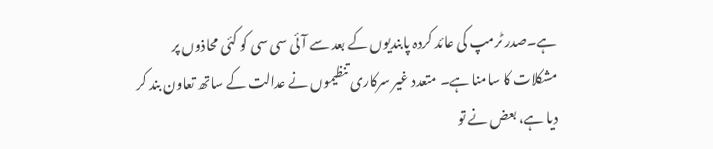ہے۔صدر ٹرمپ کی عائد کردہ پابندیوں کے بعد سے آئی سی سی کو کئی محاذوں پر مشکلات کا سامنا ہے۔ متعدد غیر سرکاری تنظیموں نے عدالت کے ساتھ تعاون بند کر دیا ہے، بعض نے تو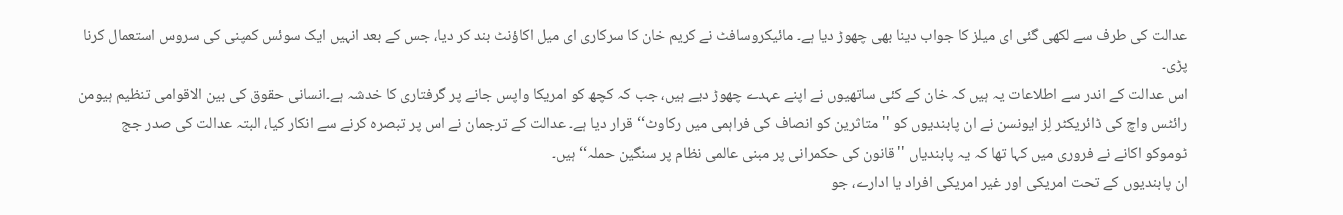عدالت کی طرف سے لکھی گئی ای میلز کا جواب دینا بھی چھوڑ دیا ہے۔ مائیکروسافٹ نے کریم خان کا سرکاری ای میل اکاؤنٹ بند کر دیا، جس کے بعد انہیں ایک سوئس کمپنی کی سروس استعمال کرنا پڑی۔
اس عدالت کے اندر سے اطلاعات یہ ہیں کہ خان کے کئی ساتھیوں نے اپنے عہدے چھوڑ دیے ہیں، جب کہ کچھ کو امریکا واپس جانے پر گرفتاری کا خدشہ ہے۔انسانی حقوق کی بین الاقوامی تنظیم ہیومن رائٹس واچ کی ڈائریکٹر لِز ایونسن نے ان پابندیوں کو ''متاثرین کو انصاف کی فراہمی میں رکاوٹ‘‘ قرار دیا ہے۔ عدالت کے ترجمان نے اس پر تبصرہ کرنے سے انکار کیا، البتہ عدالت کی صدر جج ٹوموکو اکانے نے فروری میں کہا تھا کہ یہ پابندیاں ''قانون کی حکمرانی پر مبنی عالمی نظام پر سنگین حملہ‘‘ ہیں۔
ان پابندیوں کے تحت امریکی اور غیر امریکی افراد یا ادارے، جو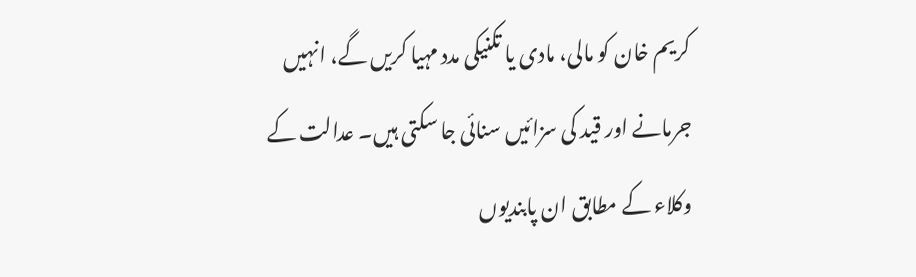کریم خان کو مالی، مادی یا تکنیکی مدد مہیا کریں گے، انہیں جرمانے اور قید کی سزائیں سنائی جا سکتی ہیں۔ عدالت کے وکلاء کے مطابق ان پابندیوں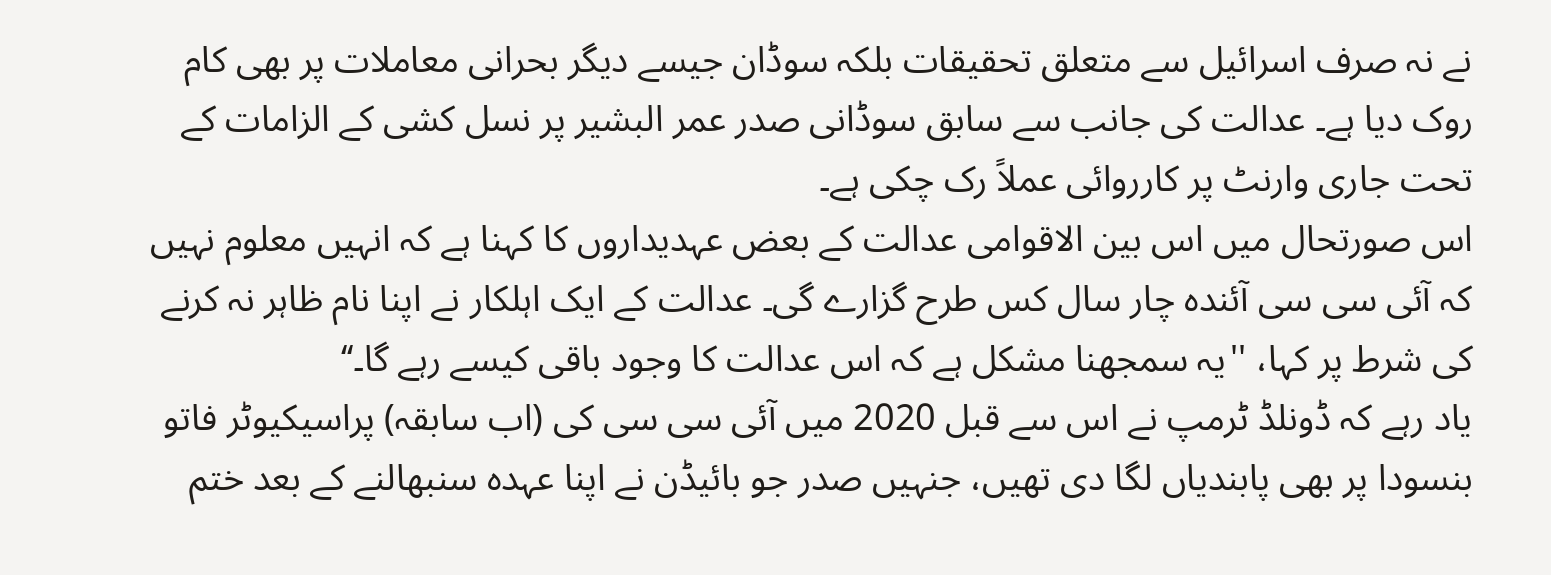نے نہ صرف اسرائیل سے متعلق تحقیقات بلکہ سوڈان جیسے دیگر بحرانی معاملات پر بھی کام روک دیا ہے۔ عدالت کی جانب سے سابق سوڈانی صدر عمر البشیر پر نسل کشی کے الزامات کے تحت جاری وارنٹ پر کارروائی عملاً رک چکی ہے۔
اس صورتحال میں اس بین الاقوامی عدالت کے بعض عہدیداروں کا کہنا ہے کہ انہیں معلوم نہیں کہ آئی سی سی آئندہ چار سال کس طرح گزارے گی۔ عدالت کے ایک اہلکار نے اپنا نام ظاہر نہ کرنے کی شرط پر کہا، ''یہ سمجھنا مشکل ہے کہ اس عدالت کا وجود باقی کیسے رہے گا۔‘‘
یاد رہے کہ ڈونلڈ ٹرمپ نے اس سے قبل 2020 میں آئی سی سی کی (اب سابقہ) پراسیکیوٹر فاتو بنسودا پر بھی پابندیاں لگا دی تھیں، جنہیں صدر جو بائیڈن نے اپنا عہدہ سنبھالنے کے بعد ختم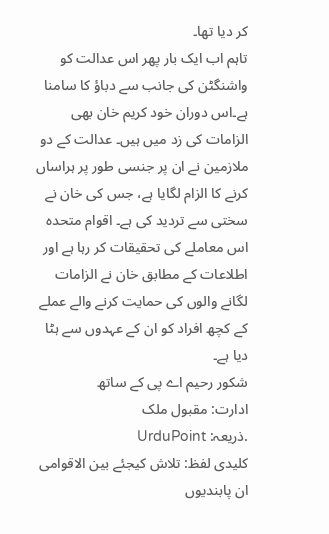کر دیا تھا۔
تاہم اب ایک بار پھر اس عدالت کو واشنگٹن کی جانب سے دباؤ کا سامنا ہے۔اس دوران خود کریم خان بھی الزامات کی زد میں ہیں۔ عدالت کے دو ملازمین نے ان پر جنسی طور پر ہراساں کرنے کا الزام لگایا ہے، جس کی خان نے سختی سے تردید کی ہے۔ اقوام متحدہ اس معاملے کی تحقیقات کر رہا ہے اور اطلاعات کے مطابق خان نے الزامات لگانے والوں کی حمایت کرنے والے عملے کے کچھ افراد کو ان کے عہدوں سے ہٹا دیا ہے۔
شکور رحیم اے پی کے ساتھ
ادارت: مقبول ملک
.ذریعہ: UrduPoint
کلیدی لفظ: تلاش کیجئے بین الاقوامی ان پابندیوں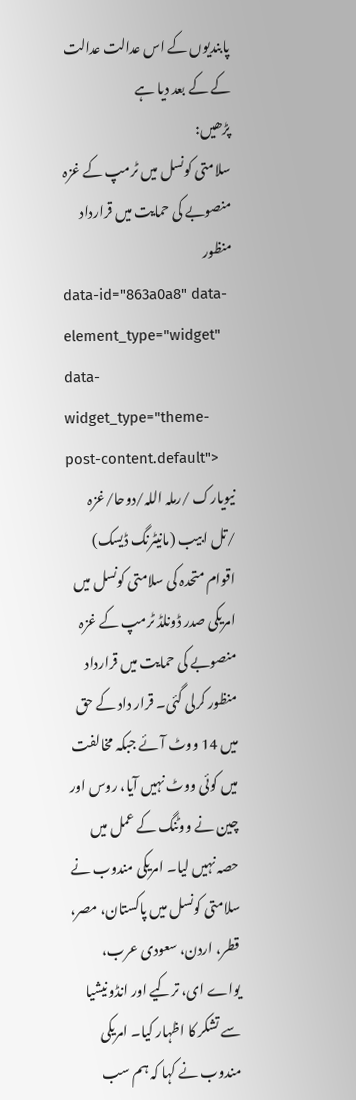پابندیوں کے اس عدالت عدالت کے کے بعد دیا ہے
پڑھیں:
سلامتی کونسل میں ٹرمپ کے غزہ منصوبے کی حمایت میں قرارداد منظور
data-id="863a0a8" data-element_type="widget" data-widget_type="theme-post-content.default">
نیویارک /رملہ اللہ/دوحا/غزہ /تل ابیب (مانیٹرنگ ڈیسک) اقوام متحدہ کی سلامتی کونسل میں امریکی صدر ڈونلڈ ٹرمپ کے غزہ منصوبے کی حمایت میں قرارداد منظور کرلی گئی۔ قرار داد کے حق میں 14 ووٹ آئے جبکہ مخالفت میں کوئی ووٹ نہیں آیا، روس اور چین نے ووٹنگ کے عمل میں حصہ نہیں لیا۔ امریکی مندوب نے سلامتی کونسل میں پاکستان، مصر، قطر، اردن، سعودی عرب، یواے ای، ترکیے اور انڈونیشیا سے تشکر کا اظہار کیا۔ امریکی مندوب نے کہا کہ ہم سب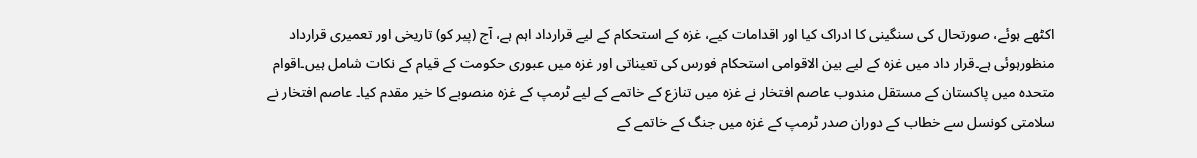اکٹھے ہوئے، صورتحال کی سنگینی کا ادراک کیا اور اقدامات کیے، غزہ کے استحکام کے لیے قرارداد اہم ہے، آج (پیر کو) تاریخی اور تعمیری قرارداد منظورہوئی ہے۔قرار داد میں غزہ کے لیے بین الاقوامی استحکام فورس کی تعیناتی اور غزہ میں عبوری حکومت کے قیام کے نکات شامل ہیں۔اقوام متحدہ میں پاکستان کے مستقل مندوب عاصم افتخار نے غزہ میں تنازع کے خاتمے کے لیے ٹرمپ کے غزہ منصوبے کا خیر مقدم کیا۔ عاصم افتخار نے سلامتی کونسل سے خطاب کے دوران صدر ٹرمپ کے غزہ میں جنگ کے خاتمے کے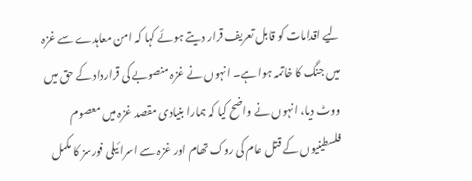لیے اقدامات کو قابل تعریف قرار دیتے ہوئے کہا کہ امن معاہدے سے غزہ میں جنگ کا خاتمہ ہوا ہے۔ انہوں نے غزہ منصوبے کی قرارداد کے حق میں ووٹ دیا، انہوں نے واضح کیا کہ ہمارا بنیادی مقصد غزہ میں معصوم فلسطینیوں کے قتل عام کی روک تھام اور غزہ سے اسرائیلی فورسز کا مکمل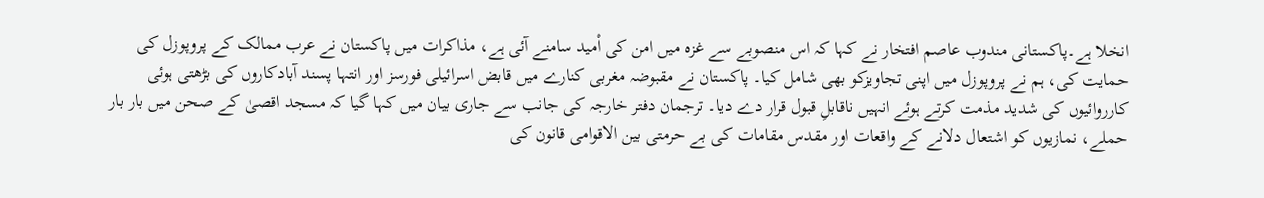انخلا ہے۔پاکستانی مندوب عاصم افتخار نے کہا کہ اس منصوبے سے غزہ میں امن کی اْمید سامنے آئی ہے، مذاکرات میں پاکستان نے عرب ممالک کے پروپوزل کی حمایت کی، ہم نے پروپوزل میں اپنی تجاویزکو بھی شامل کیا۔ پاکستان نے مقبوضہ مغربی کنارے میں قابض اسرائیلی فورسز اور انتہا پسند آبادکاروں کی بڑھتی ہوئی کارروائیوں کی شدید مذمت کرتے ہوئے انہیں ناقابلِ قبول قرار دے دیا۔ ترجمان دفتر خارجہ کی جانب سے جاری بیان میں کہا گیا کہ مسجد اقصیٰ کے صحن میں بار بار حملے، نمازیوں کو اشتعال دلانے کے واقعات اور مقدس مقامات کی بے حرمتی بین الاقوامی قانون کی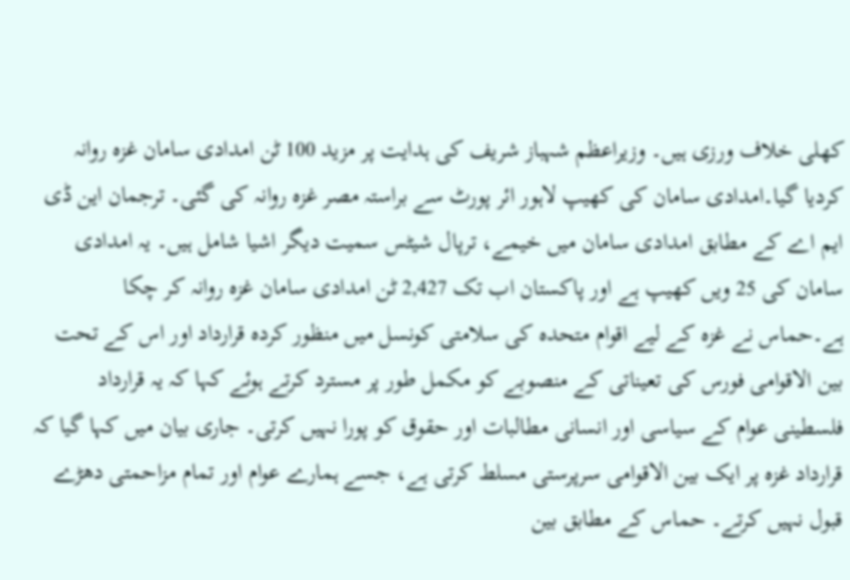کھلی خلاف ورزی ہیں۔ وزیراعظم شہباز شریف کی ہدایت پر مزید 100 ٹن امدادی سامان غزہ روانہ کردیا گیا۔امدادی سامان کی کھیپ لاہور ائر پورٹ سے براستہ مصر غزہ روانہ کی گئی۔ ترجمان این ڈی ایم اے کے مطابق امدادی سامان میں خیمے، ترپال شیٹس سمیت دیگر اشیا شامل ہیں۔ یہ امدادی سامان کی 25 ویں کھیپ ہے اور پاکستان اب تک 2,427 ٹن امدادی سامان غزہ روانہ کر چکا ہے۔حماس نے غزہ کے لیے اقوام متحدہ کی سلامتی کونسل میں منظور کردہ قرارداد اور اس کے تحت بین الاقوامی فورس کی تعیناتی کے منصوبے کو مکمل طور پر مسترد کرتے ہوئے کہا کہ یہ قرارداد فلسطینی عوام کے سیاسی اور انسانی مطالبات اور حقوق کو پورا نہیں کرتی۔ جاری بیان میں کہا گیا کہ قرارداد غزہ پر ایک بین الاقوامی سرپرستی مسلط کرتی ہے، جسے ہمارے عوام اور تمام مزاحمتی دھڑے قبول نہیں کرتے۔ حماس کے مطابق بین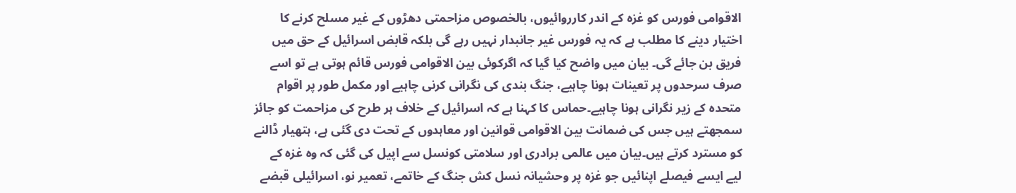الاقوامی فورس کو غزہ کے اندر کارروائیوں، بالخصوص مزاحمتی دھڑوں کے غیر مسلح کرنے کا اختیار دینے کا مطلب ہے کہ یہ فورس غیر جانبدار نہیں رہے گی بلکہ قابض اسرائیل کے حق میں فریق بن جائے گی۔ بیان میں واضح کیا گیا کہ اگرکوئی بین الاقوامی فورس قائم ہوتی ہے تو اسے صرف سرحدوں پر تعینات ہونا چاہیے، جنگ بندی کی نگرانی کرنی چاہیے اور مکمل طور پر اقوام متحدہ کے زیر نگرانی ہونا چاہیے۔حماس کا کہنا ہے کہ اسرائیل کے خلاف ہر طرح کی مزاحمت کو جائز سمجھتے ہیں جس کی ضمانت بین الاقوامی قوانین اور معاہدوں کے تحت دی گئی ہے، ہتھیار ڈالنے کو مسترد کرتے ہیں۔بیان میں عالمی برادری اور سلامتی کونسل سے اپیل کی گئی کہ وہ غزہ کے لیے ایسے فیصلے اپنائیں جو غزہ پر وحشیانہ نسل کش جنگ کے خاتمے، تعمیر نو، اسرائیلی قبضے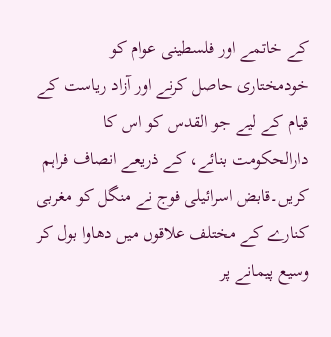کے خاتمے اور فلسطینی عوام کو خودمختاری حاصل کرنے اور آزاد ریاست کے قیام کے لیے جو القدس کو اس کا دارالحکومت بنائے، کے ذریعے انصاف فراہم کریں۔قابض اسرائیلی فوج نے منگل کو مغربی کنارے کے مختلف علاقوں میں دھاوا بول کر وسیع پیمانے پر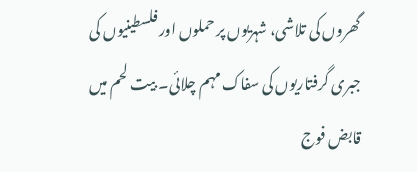گھروں کی تلاشی، شہریوں پر حملوں اور فلسطینیوں کی جبری گرفتاریوں کی سفاک مہم چلائی۔ بیت لحم میں قابض فوج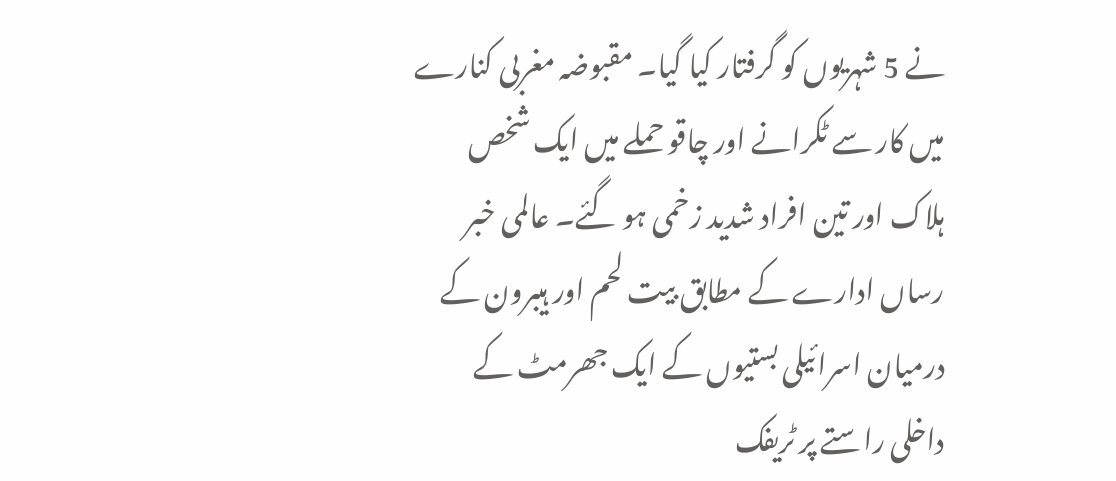نے 5 شہریوں کو گرفتار کیا گیا۔ مقبوضہ مغربی کنارے میں کار سے ٹکرانے اور چاقو حملے میں ایک شخص ہلاک اور تین افراد شدید زخمی ہو گئے۔ عالمی خبر رساں ادارے کے مطابق بیت لحم اور ہیبرون کے درمیان اسرائیلی بستیوں کے ایک جھرمٹ کے داخلی راستے پر ٹریفک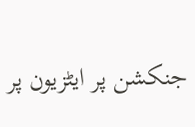جنکشن پر ایٹزیون پر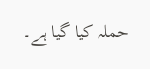حملہ کیا گیا ہے۔